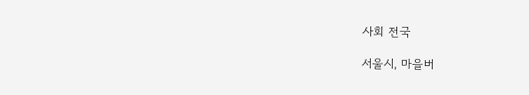사회 전국

서울시, 마을버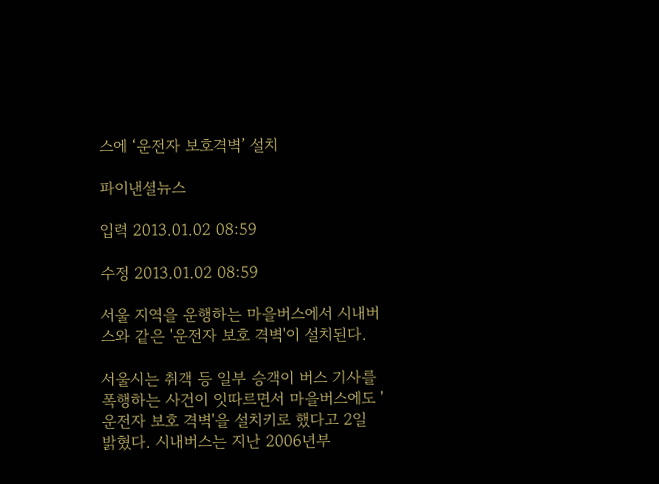스에 ‘운전자 보호격벽’ 설치

파이낸셜뉴스

입력 2013.01.02 08:59

수정 2013.01.02 08:59

서울 지역을 운행하는 마을버스에서 시내버스와 같은 '운전자 보호 격벽'이 설치된다.

서울시는 취객 등 일부 승객이 버스 기사를 폭행하는 사건이 잇따르면서 마을버스에도 '운전자 보호 격벽'을 설치키로 했다고 2일 밝혔다. 시내버스는 지난 2006년부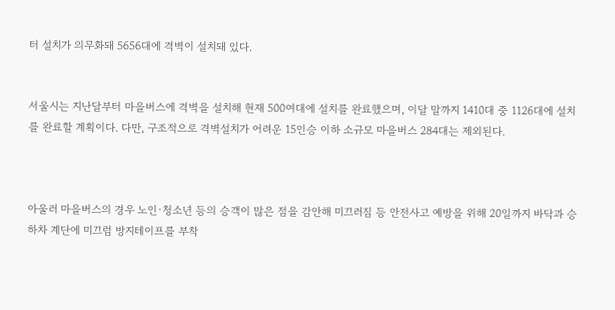터 설치가 의무화돼 5656대에 격벽이 설치돼 있다.


서울시는 지난달부터 마을버스에 격벽을 설치해 현재 500여대에 설치를 완료했으며, 이달 말까지 1410대 중 1126대에 설치를 완료할 계획이다. 다만, 구조적으로 격벽설치가 어려운 15인승 이하 소규모 마을버스 284대는 제외된다.



아울러 마을버스의 경우 노인·청소년 등의 승객이 많은 점을 감안해 미끄러짐 등 안전사고 예방을 위해 20일까지 바닥과 승하차 계단에 미끄럼 방지테이프를 부착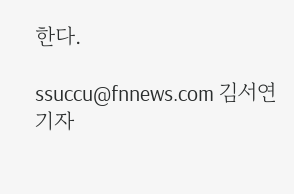한다.

ssuccu@fnnews.com 김서연 기자